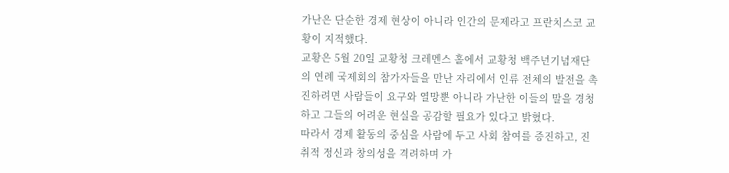가난은 단순한 경제 현상이 아니라 인간의 문제라고 프란치스코 교황이 지적했다.
교황은 5월 20일 교황청 크레멘스 홀에서 교황청 백주년기념재단의 연례 국제회의 참가자들을 만난 자리에서 인류 전체의 발전을 촉진하려면 사람들이 요구와 열망뿐 아니라 가난한 이들의 말을 경청하고 그들의 어려운 현실을 공감할 필요가 있다고 밝혔다.
따라서 경제 활동의 중심을 사람에 두고 사회 참여를 증진하고, 진취적 정신과 창의성을 격려하며 가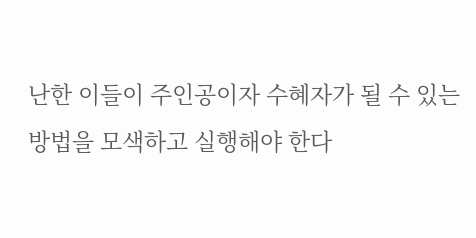난한 이들이 주인공이자 수혜자가 될 수 있는 방법을 모색하고 실행해야 한다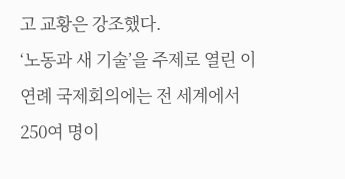고 교황은 강조했다.
‘노동과 새 기술’을 주제로 열린 이 연례 국제회의에는 전 세계에서 250여 명이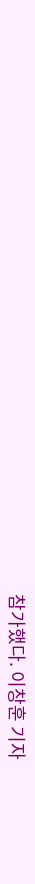참가했다. 이창훈 기자